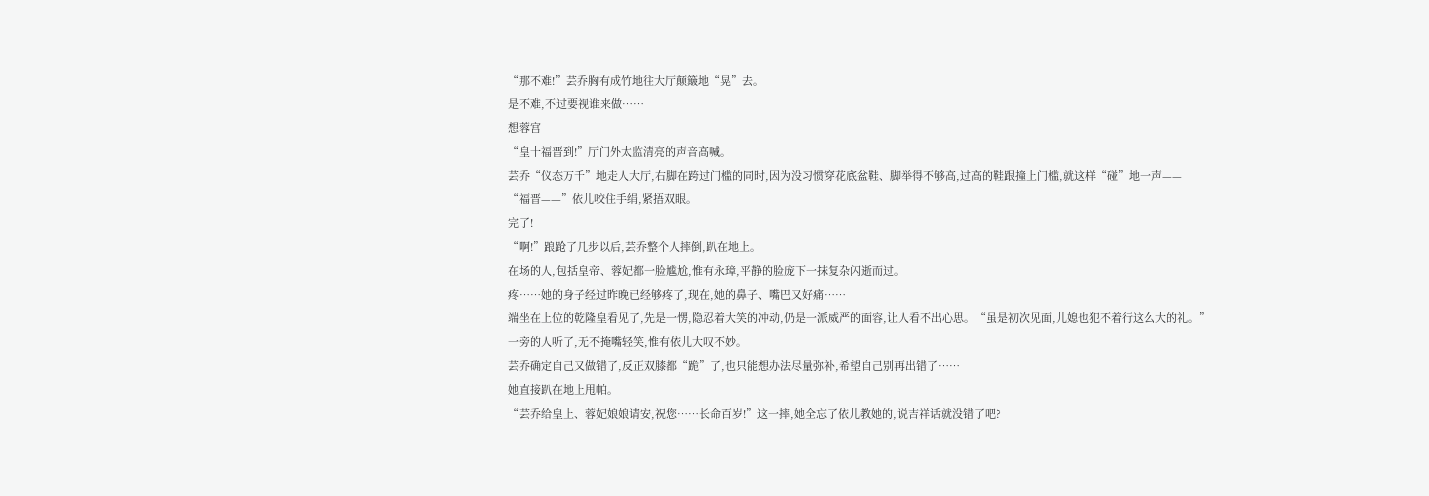“那不难!”芸乔胸有成竹地往大厅颠簸地“晃”去。
是不难,不过要视谁来做……
想蓉宫
“皇十福晋到!”厅门外太监清亮的声音高喊。
芸乔“仪态万千”地走人大厅,右脚在跨过门槛的同时,因为没习惯穿花底盆鞋、脚举得不够高,过高的鞋跟撞上门槛,就这样“碰”地一声——
“福晋——”依儿咬住手绢,紧捂双眼。
完了!
“啊!”踉跄了几步以后,芸乔整个人摔倒,趴在地上。
在场的人,包括皇帝、蓉妃都一脸尴尬,惟有永璋,平静的脸庞下一抹复杂闪逝而过。
疼……她的身子经过昨晚已经够疼了,现在,她的鼻子、嘴巴又好痛……
端坐在上位的乾隆皇看见了,先是一愣,隐忍着大笑的冲动,仍是一派威严的面容,让人看不出心思。“虽是初次见面,儿媳也犯不着行这么大的礼。”
一旁的人听了,无不掩嘴轻笑,惟有依儿大叹不妙。
芸乔确定自己又做错了,反正双膝都“跪”了,也只能想办法尽量弥补,希望自己别再出错了……
她直接趴在地上甩帕。
“芸乔给皇上、蓉妃娘娘请安,祝您……长命百岁!”这一摔,她全忘了依儿教她的,说吉祥话就没错了吧?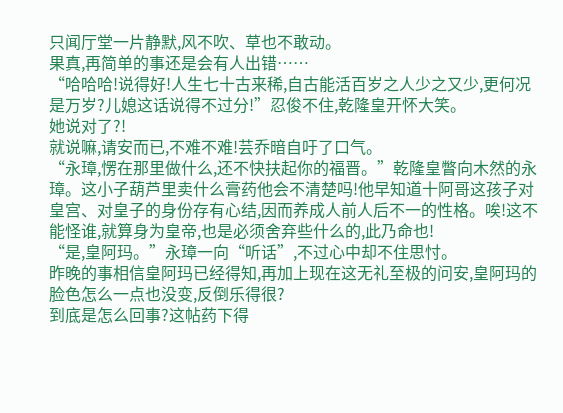只闻厅堂一片静默,风不吹、草也不敢动。
果真,再简单的事还是会有人出错……
“哈哈哈!说得好!人生七十古来稀,自古能活百岁之人少之又少,更何况是万岁?儿媳这话说得不过分!”忍俊不住,乾隆皇开怀大笑。
她说对了?!
就说嘛,请安而已,不难不难!芸乔暗自吁了口气。
“永璋,愣在那里做什么,还不快扶起你的福晋。”乾隆皇瞥向木然的永璋。这小子葫芦里卖什么膏药他会不清楚吗!他早知道十阿哥这孩子对皇宫、对皇子的身份存有心结,因而养成人前人后不一的性格。唉!这不能怪谁,就算身为皇帝,也是必须舍弃些什么的,此乃命也!
“是,皇阿玛。”永璋一向“听话”,不过心中却不住思忖。
昨晚的事相信皇阿玛已经得知,再加上现在这无礼至极的问安,皇阿玛的脸色怎么一点也没变,反倒乐得很?
到底是怎么回事?这帖药下得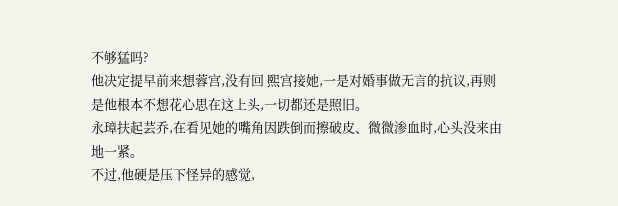不够猛吗?
他决定提早前来想蓉宫,没有回 熙宫接她,一是对婚事做无言的抗议,再则是他根本不想花心思在这上头,一切都还是照旧。
永璋扶起芸乔,在看见她的嘴角因跌倒而擦破皮、微微渗血时,心头没来由地一紧。
不过,他硬是压下怪异的感觉,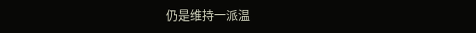仍是维持一派温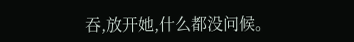吞,放开她,什么都没问候。